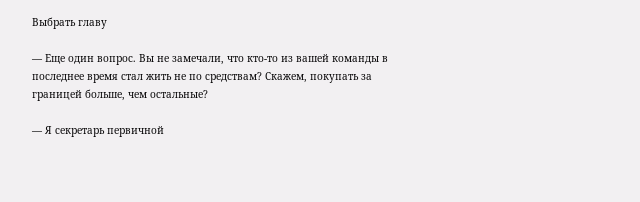Выбрать главу

— Еще один вопрос. Вы не замечали, что кто-то из вашей команды в последнее время стал жить не по средствам? Скажем, покупать за границей больше, чем остальные?

— Я секретарь первичной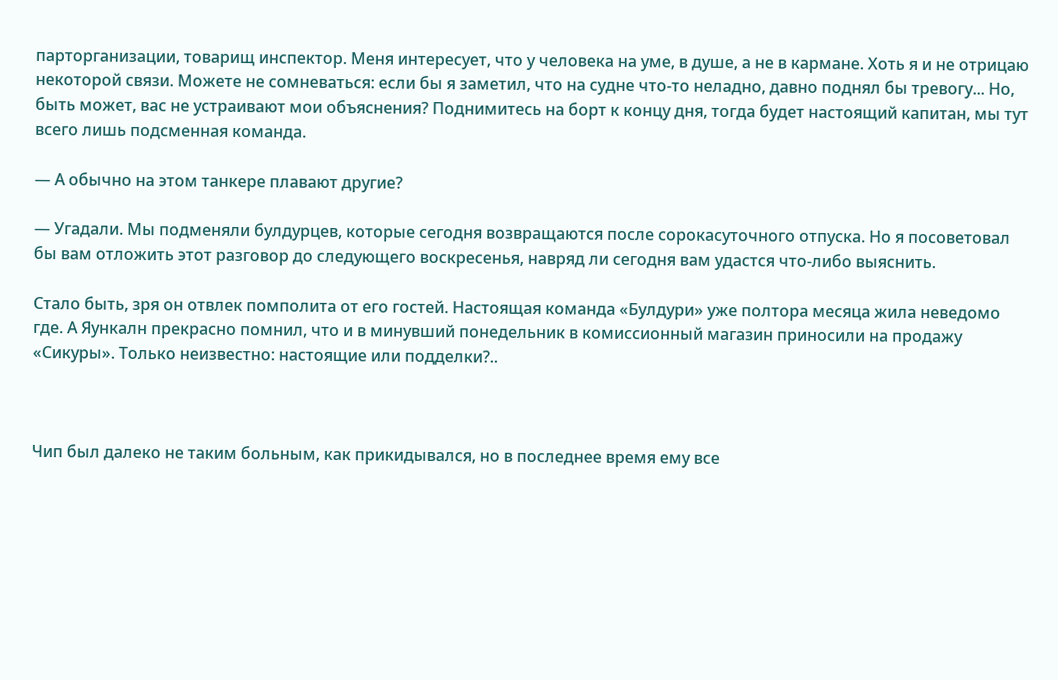парторганизации, товарищ инспектор. Меня интересует, что у человека на уме, в душе, а не в кармане. Хоть я и не отрицаю некоторой связи. Можете не сомневаться: если бы я заметил, что на судне что-то неладно, давно поднял бы тревогу... Но, быть может, вас не устраивают мои объяснения? Поднимитесь на борт к концу дня, тогда будет настоящий капитан, мы тут всего лишь подсменная команда.

— А обычно на этом танкере плавают другие?

— Угадали. Мы подменяли булдурцев, которые сегодня возвращаются после сорокасуточного отпуска. Но я посоветовал бы вам отложить этот разговор до следующего воскресенья, навряд ли сегодня вам удастся что-либо выяснить.

Стало быть, зря он отвлек помполита от его гостей. Настоящая команда «Булдури» уже полтора месяца жила неведомо где. А Яункалн прекрасно помнил, что и в минувший понедельник в комиссионный магазин приносили на продажу «Сикуры». Только неизвестно: настоящие или подделки?..



Чип был далеко не таким больным, как прикидывался, но в последнее время ему все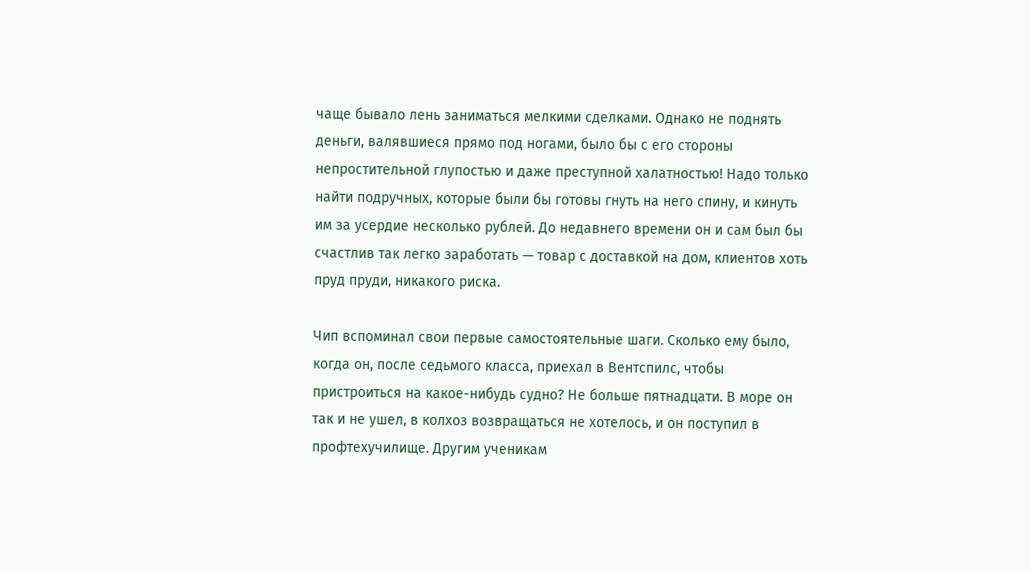чаще бывало лень заниматься мелкими сделками. Однако не поднять деньги, валявшиеся прямо под ногами, было бы с его стороны непростительной глупостью и даже преступной халатностью! Надо только найти подручных, которые были бы готовы гнуть на него спину, и кинуть им за усердие несколько рублей. До недавнего времени он и сам был бы счастлив так легко заработать — товар с доставкой на дом, клиентов хоть пруд пруди, никакого риска.

Чип вспоминал свои первые самостоятельные шаги. Сколько ему было, когда он, после седьмого класса, приехал в Вентспилс, чтобы пристроиться на какое-нибудь судно? Не больше пятнадцати. В море он так и не ушел, в колхоз возвращаться не хотелось, и он поступил в профтехучилище. Другим ученикам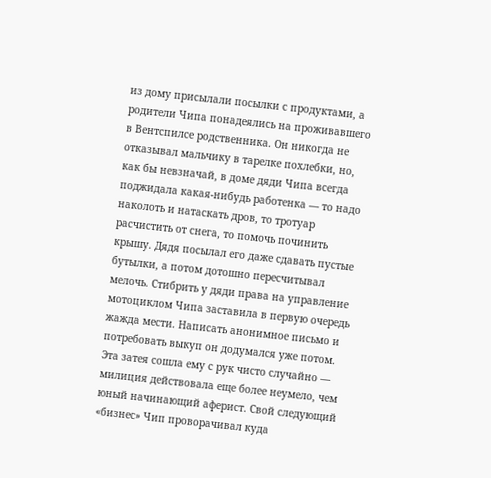из дому присылали посылки с продуктами, а родители Чипа понадеялись на проживавшего в Вентспилсе родственника. Он никогда не отказывал мальчику в тарелке похлебки, но, как бы невзначай, в доме дяди Чипа всегда поджидала какая-нибудь работенка — то надо наколоть и натаскать дров, то тротуар расчистить от снега, то помочь починить крышу. Дядя посылал его даже сдавать пустые бутылки, а потом дотошно пересчитывал мелочь. Стибрить у дяди права на управление мотоциклом Чипа заставила в первую очередь жажда мести. Написать анонимное письмо и потребовать выкуп он додумался уже потом. Эта затея сошла ему с рук чисто случайно — милиция действовала еще более неумело, чем юный начинающий аферист. Свой следующий «бизнес» Чип проворачивал куда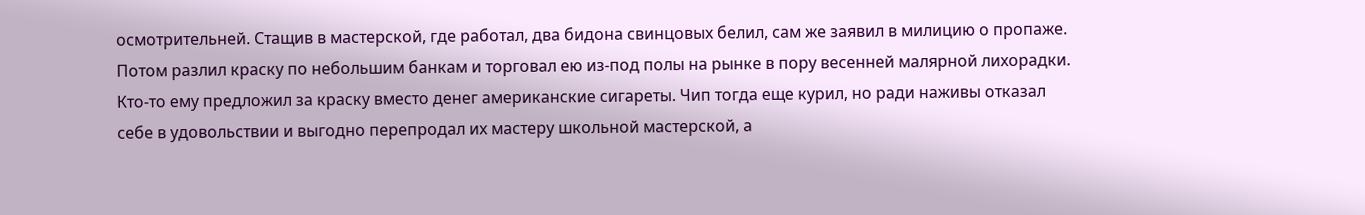осмотрительней. Стащив в мастерской, где работал, два бидона свинцовых белил, сам же заявил в милицию о пропаже. Потом разлил краску по небольшим банкам и торговал ею из-под полы на рынке в пору весенней малярной лихорадки. Кто-то ему предложил за краску вместо денег американские сигареты. Чип тогда еще курил, но ради наживы отказал себе в удовольствии и выгодно перепродал их мастеру школьной мастерской, а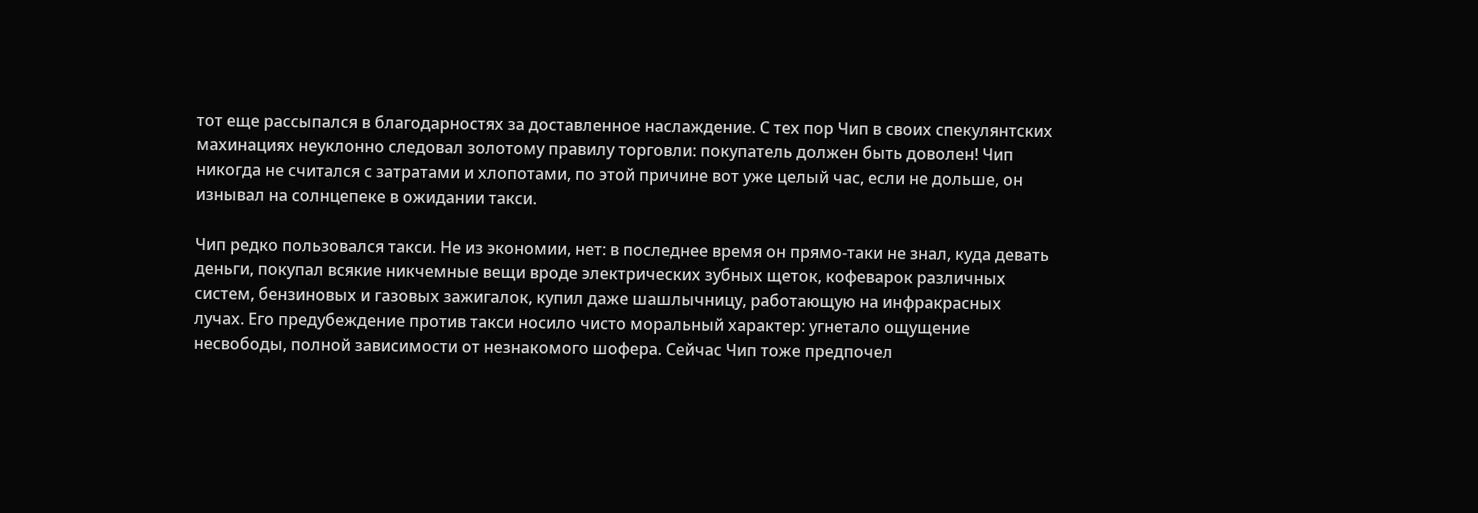тот еще рассыпался в благодарностях за доставленное наслаждение. С тех пор Чип в своих спекулянтских махинациях неуклонно следовал золотому правилу торговли: покупатель должен быть доволен! Чип никогда не считался с затратами и хлопотами, по этой причине вот уже целый час, если не дольше, он изнывал на солнцепеке в ожидании такси.

Чип редко пользовался такси. Не из экономии, нет: в последнее время он прямо-таки не знал, куда девать деньги, покупал всякие никчемные вещи вроде электрических зубных щеток, кофеварок различных систем, бензиновых и газовых зажигалок, купил даже шашлычницу, работающую на инфракрасных лучах. Его предубеждение против такси носило чисто моральный характер: угнетало ощущение несвободы, полной зависимости от незнакомого шофера. Сейчас Чип тоже предпочел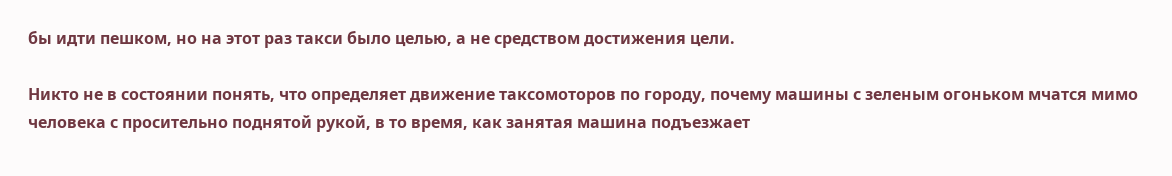бы идти пешком, но на этот раз такси было целью, а не средством достижения цели.

Никто не в состоянии понять, что определяет движение таксомоторов по городу, почему машины с зеленым огоньком мчатся мимо человека с просительно поднятой рукой, в то время, как занятая машина подъезжает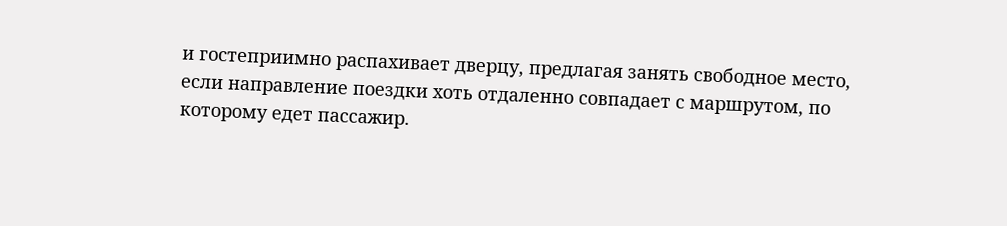и гостеприимно распахивает дверцу, предлагая занять свободное место, если направление поездки хоть отдаленно совпадает с маршрутом, по которому едет пассажир.